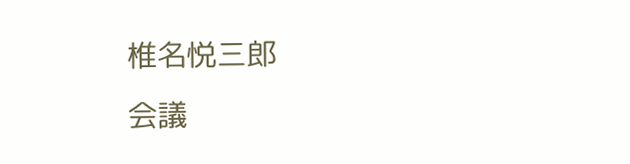椎名悦三郎
会議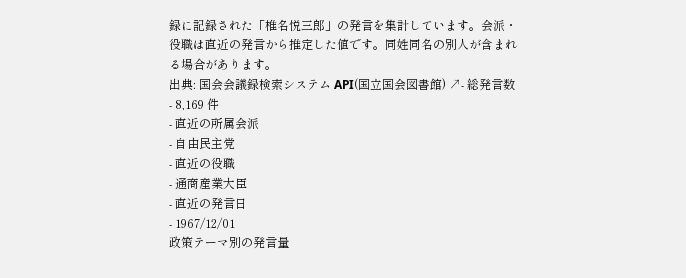録に記録された「椎名悦三郎」の発言を集計しています。会派・役職は直近の発言から推定した値です。同姓同名の別人が含まれる場合があります。
出典: 国会会議録検索システム API(国立国会図書館) ↗- 総発言数
- 8,169 件
- 直近の所属会派
- 自由民主党
- 直近の役職
- 通商産業大臣
- 直近の発言日
- 1967/12/01
政策テーマ別の発言量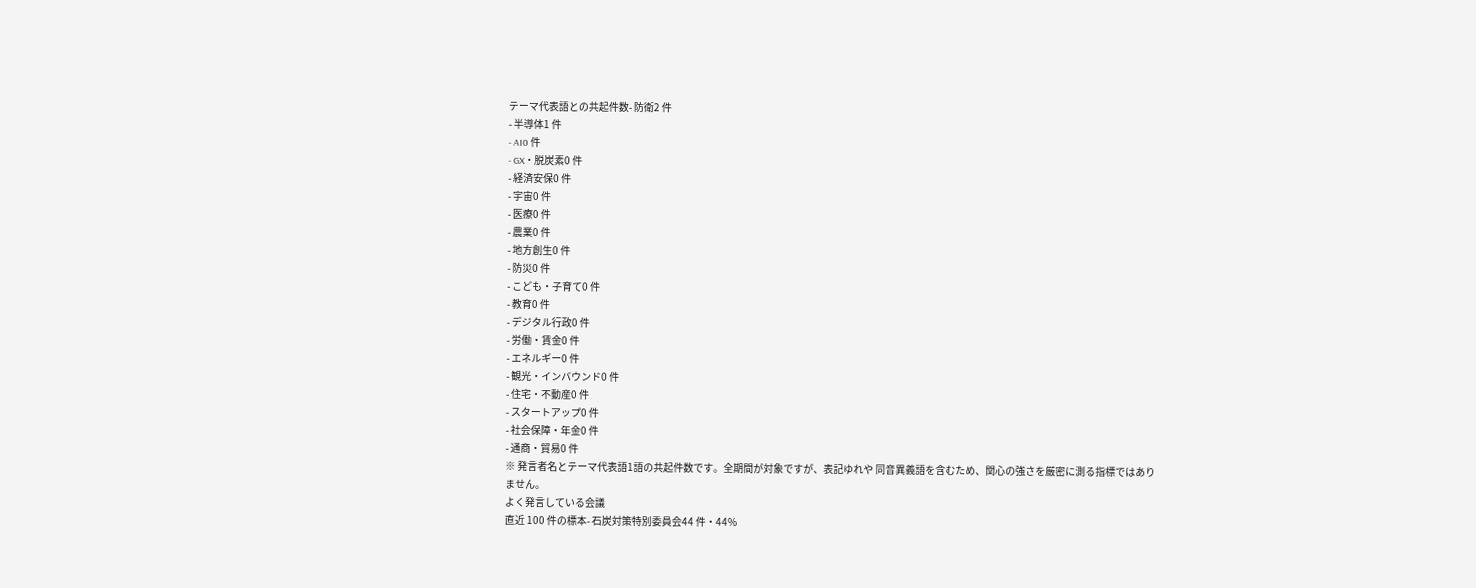テーマ代表語との共起件数- 防衛2 件
- 半導体1 件
- AI0 件
- GX・脱炭素0 件
- 経済安保0 件
- 宇宙0 件
- 医療0 件
- 農業0 件
- 地方創生0 件
- 防災0 件
- こども・子育て0 件
- 教育0 件
- デジタル行政0 件
- 労働・賃金0 件
- エネルギー0 件
- 観光・インバウンド0 件
- 住宅・不動産0 件
- スタートアップ0 件
- 社会保障・年金0 件
- 通商・貿易0 件
※ 発言者名とテーマ代表語1語の共起件数です。全期間が対象ですが、表記ゆれや 同音異義語を含むため、関心の強さを厳密に測る指標ではありません。
よく発言している会議
直近 100 件の標本- 石炭対策特別委員会44 件・44%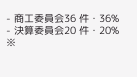- 商工委員会36 件・36%
- 決算委員会20 件・20%
※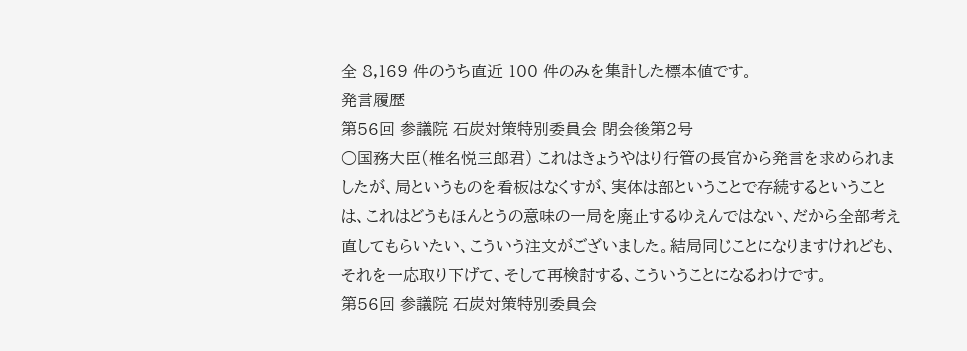全 8,169 件のうち直近 100 件のみを集計した標本値です。
発言履歴
第56回 参議院 石炭対策特別委員会 閉会後第2号
○国務大臣(椎名悦三郎君) これはきょうやはり行管の長官から発言を求められましたが、局というものを看板はなくすが、実体は部ということで存続するということは、これはどうもほんとうの意味の一局を廃止するゆえんではない、だから全部考え直してもらいたい、こういう注文がございました。結局同じことになりますけれども、それを一応取り下げて、そして再検討する、こういうことになるわけです。
第56回 参議院 石炭対策特別委員会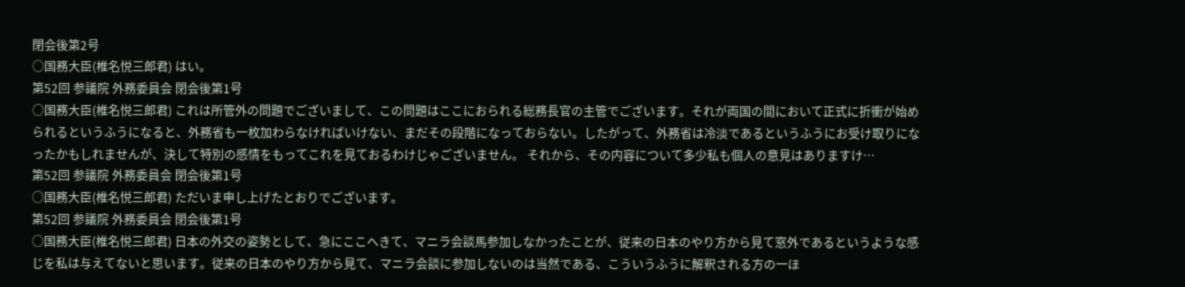閉会後第2号
○国務大臣(椎名悦三郎君) はい。
第52回 参議院 外務委員会 閉会後第1号
○国務大臣(椎名悦三郎君) これは所管外の問題でございまして、この問題はここにおられる総務長官の主管でございます。それが両国の間において正式に折衝が始められるというふうになると、外務省も一枚加わらなければいけない、まだその段階になっておらない。したがって、外務省は冷淡であるというふうにお受け取りになったかもしれませんが、決して特別の感情をもってこれを見ておるわけじゃございません。 それから、その内容について多少私も個人の意見はありますけ…
第52回 参議院 外務委員会 閉会後第1号
○国務大臣(椎名悦三郎君) ただいま申し上げたとおりでございます。
第52回 参議院 外務委員会 閉会後第1号
○国務大臣(椎名悦三郎君) 日本の外交の姿勢として、急にここへきて、マニラ会談馬参加しなかったことが、従来の日本のやり方から見て窓外であるというような感じを私は与えてないと思います。従来の日本のやり方から見て、マニラ会談に参加しないのは当然である、こういうふうに解釈される方の一ほ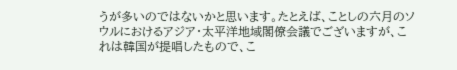うが多いのではないかと思います。たとえば、ことしの六月のソウルにおけるアジア・太平洋地域閣僚会議でございますが、これは韓国が提唱したもので、こ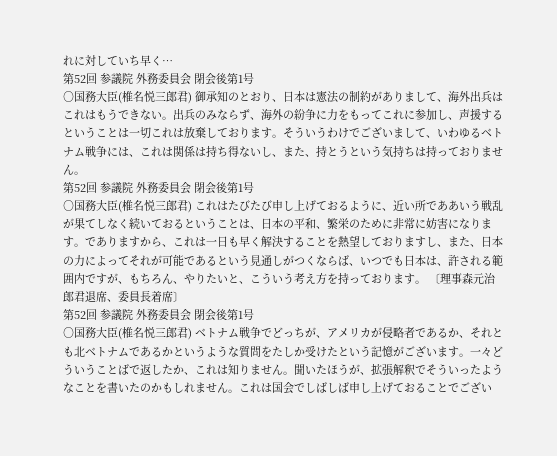れに対していち早く…
第52回 参議院 外務委員会 閉会後第1号
○国務大臣(椎名悦三郎君) 御承知のとおり、日本は憲法の制約がありまして、海外出兵はこれはもうできない。出兵のみならず、海外の紛争に力をもってこれに参加し、声援するということは一切これは放棄しております。そういうわけでございまして、いわゆるベトナム戦争には、これは関係は持ち得ないし、また、持とうという気持ちは持っておりません。
第52回 参議院 外務委員会 閉会後第1号
○国務大臣(椎名悦三郎君) これはたびたび申し上げておるように、近い所でああいう戦乱が果てしなく続いておるということは、日本の平和、繁栄のために非常に妨害になります。でありますから、これは一日も早く解決することを熱望しておりますし、また、日本の力によってそれが可能であるという見通しがつくならば、いつでも日本は、許される範囲内ですが、もちろん、やりたいと、こういう考え方を持っております。 〔理事森元治郎君退席、委員長着席〕
第52回 参議院 外務委員会 閉会後第1号
○国務大臣(椎名悦三郎君) ベトナム戦争でどっちが、アメリカが侵略者であるか、それとも北ベトナムであるかというような質問をたしか受けたという記憶がございます。一々どういうことばで返したか、これは知りません。聞いたほうが、拡張解釈でそういったようなことを書いたのかもしれません。これは国会でしばしば申し上げておることでござい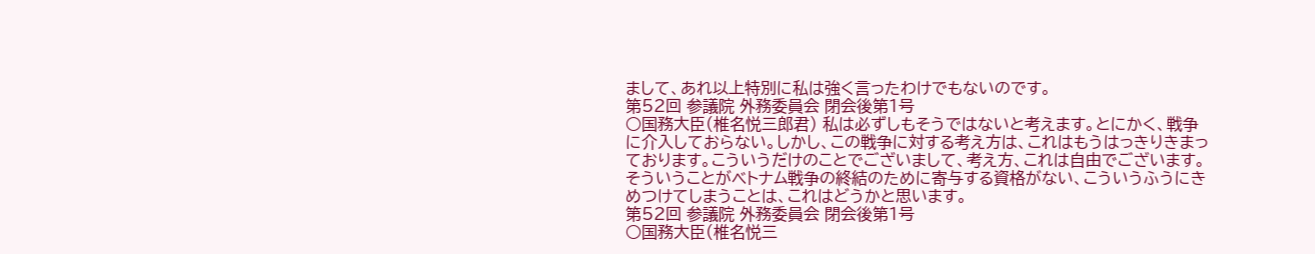まして、あれ以上特別に私は強く言ったわけでもないのです。
第52回 参議院 外務委員会 閉会後第1号
○国務大臣(椎名悦三郎君) 私は必ずしもそうではないと考えます。とにかく、戦争に介入しておらない。しかし、この戦争に対する考え方は、これはもうはっきりきまっております。こういうだけのことでございまして、考え方、これは自由でございます。そういうことがベトナム戦争の終結のために寄与する資格がない、こういうふうにきめつけてしまうことは、これはどうかと思います。
第52回 参議院 外務委員会 閉会後第1号
○国務大臣(椎名悦三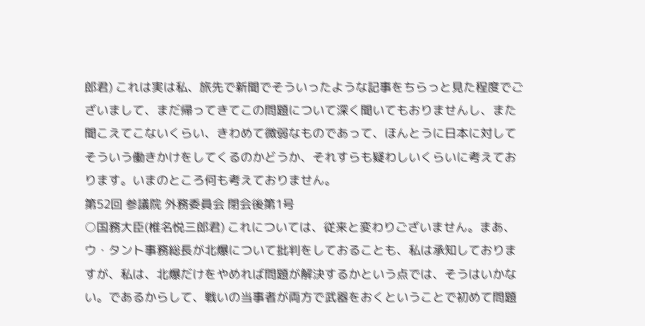郎君) これは実は私、旅先で新聞でそういったような記事をちらっと見た程度でございまして、まだ帰ってきてこの問題について深く聞いてもおりませんし、また聞こえてこないくらい、きわめて微弱なものであって、ほんとうに日本に対してそういう働きかけをしてくるのかどうか、それすらも疑わしいくらいに考えております。いまのところ何も考えておりません。
第52回 参議院 外務委員会 閉会後第1号
○国務大臣(椎名悦三郎君) これについては、従来と変わりございません。まあ、ウ・タント事務総長が北爆について批判をしておることも、私は承知しておりますが、私は、北爆だけをやめれば問題が解決するかという点では、そうはいかない。であるからして、戦いの当事者が両方で武器をおくということで初めて問題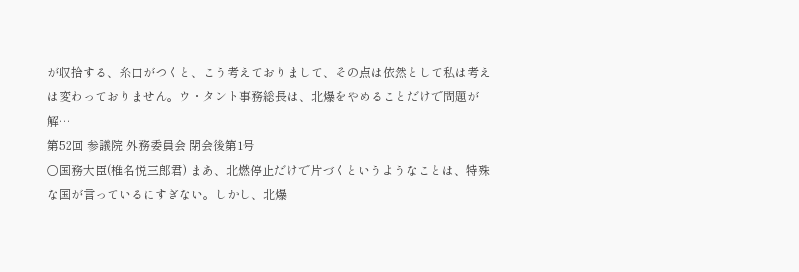が収拾する、糸口がつくと、こう考えておりまして、その点は依然として私は考えは変わっておりません。ウ・タント事務総長は、北爆をやめることだけで問題が解…
第52回 参議院 外務委員会 閉会後第1号
○国務大臣(椎名悦三郎君) まあ、北燃停止だけで片づくというようなことは、特殊な国が言っているにすぎない。しかし、北爆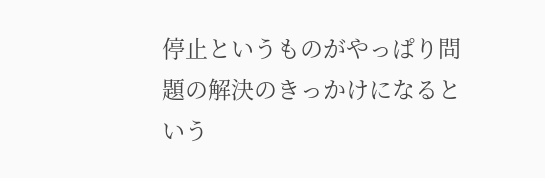停止というものがやっぱり問題の解決のきっかけになるという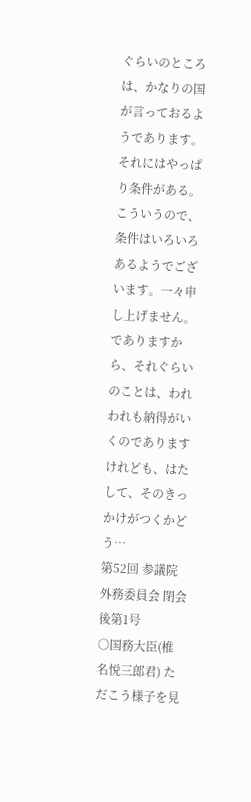ぐらいのところは、かなりの国が言っておるようであります。それにはやっぱり条件がある。こういうので、条件はいろいろあるようでございます。一々申し上げません。でありますから、それぐらいのことは、われわれも納得がいくのでありますけれども、はたして、そのきっかけがつくかどう…
第52回 参議院 外務委員会 閉会後第1号
○国務大臣(椎名悦三郎君) ただこう様子を見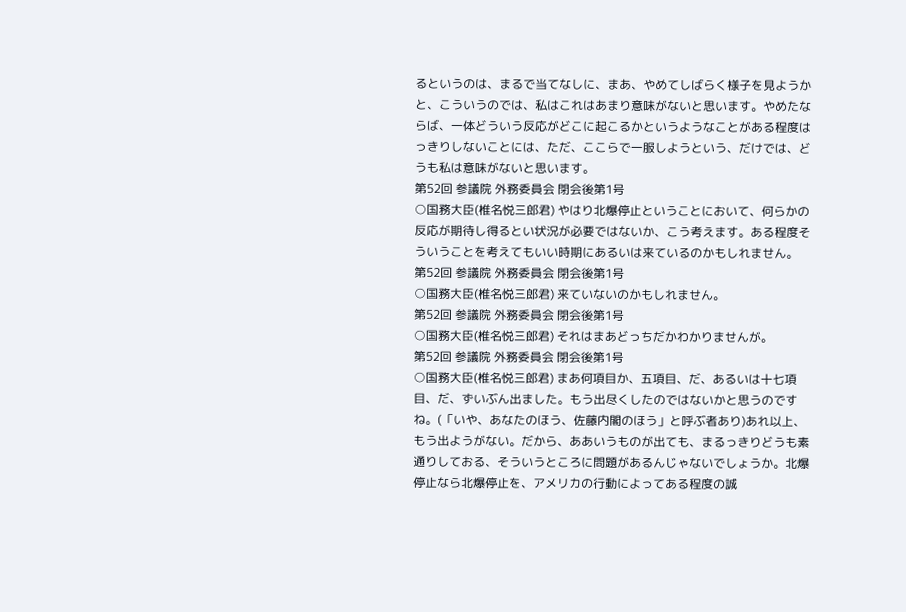るというのは、まるで当てなしに、まあ、やめてしばらく様子を見ようかと、こういうのでは、私はこれはあまり意味がないと思います。やめたならば、一体どういう反応がどこに起こるかというようなことがある程度はっきりしないことには、ただ、ここらで一服しようという、だけでは、どうも私は意味がないと思います。
第52回 参議院 外務委員会 閉会後第1号
○国務大臣(椎名悦三郎君) やはり北爆停止ということにおいて、何らかの反応が期待し得るとい状況が必要ではないか、こう考えます。ある程度そういうことを考えてもいい時期にあるいは来ているのかもしれません。
第52回 参議院 外務委員会 閉会後第1号
○国務大臣(椎名悦三郎君) 来ていないのかもしれません。
第52回 参議院 外務委員会 閉会後第1号
○国務大臣(椎名悦三郎君) それはまあどっちだかわかりませんが。
第52回 参議院 外務委員会 閉会後第1号
○国務大臣(椎名悦三郎君) まあ何項目か、五項目、だ、あるいは十七項目、だ、ずいぶん出ました。もう出尽くしたのではないかと思うのですね。(「いや、あなたのほう、佐藤内閣のほう」と呼ぶ者あり)あれ以上、もう出ようがない。だから、ああいうものが出ても、まるっきりどうも素通りしておる、そういうところに問題があるんじゃないでしょうか。北爆停止なら北爆停止を、アメリカの行動によってある程度の誠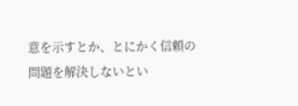意を示すとか、とにかく信頼の問題を解決しないとい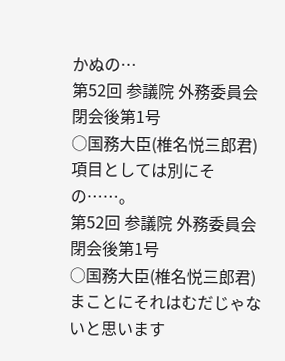かぬの…
第52回 参議院 外務委員会 閉会後第1号
○国務大臣(椎名悦三郎君) 項目としては別にその……。
第52回 参議院 外務委員会 閉会後第1号
○国務大臣(椎名悦三郎君) まことにそれはむだじゃないと思います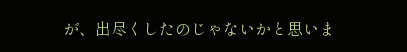が、出尽くしたのじゃないかと思いま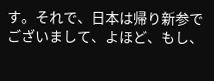す。それで、日本は帰り新参でございまして、よほど、もし、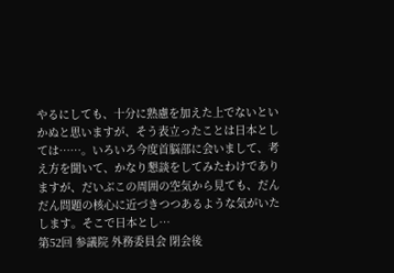やるにしても、十分に熟慮を加えた上でないといかぬと思いますが、そう表立ったことは日本としては……。いろいろ今度首脳部に会いまして、考え方を聞いて、かなり懇談をしてみたわけでありますが、だいぶこの周囲の空気から見ても、だんだん問題の核心に近づきつつあるような気がいたします。そこで日本とし…
第52回 参議院 外務委員会 閉会後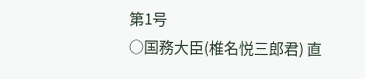第1号
○国務大臣(椎名悦三郎君) 直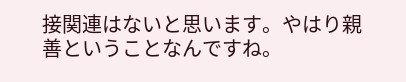接関連はないと思います。やはり親善ということなんですね。